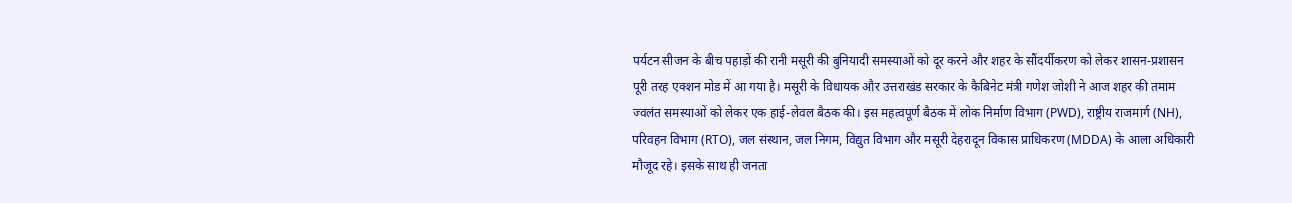पर्यटन सीजन के बीच पहाड़ों की रानी मसूरी की बुनियादी समस्याओं को दूर करने और शहर के सौंदर्यीकरण को लेकर शासन-प्रशासन पूरी तरह एक्शन मोड में आ गया है। मसूरी के विधायक और उत्तराखंड सरकार के कैबिनेट मंत्री गणेश जोशी ने आज शहर की तमाम ज्वलंत समस्याओं को लेकर एक हाई-लेवल बैठक की। इस महत्वपूर्ण बैठक में लोक निर्माण विभाग (PWD), राष्ट्रीय राजमार्ग (NH), परिवहन विभाग (RTO), जल संस्थान, जल निगम, विद्युत विभाग और मसूरी देहरादून विकास प्राधिकरण (MDDA) के आला अधिकारी मौजूद रहे। इसके साथ ही जनता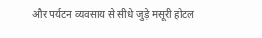और पर्यटन व्यवसाय से सीधे जुड़े मसूरी होटल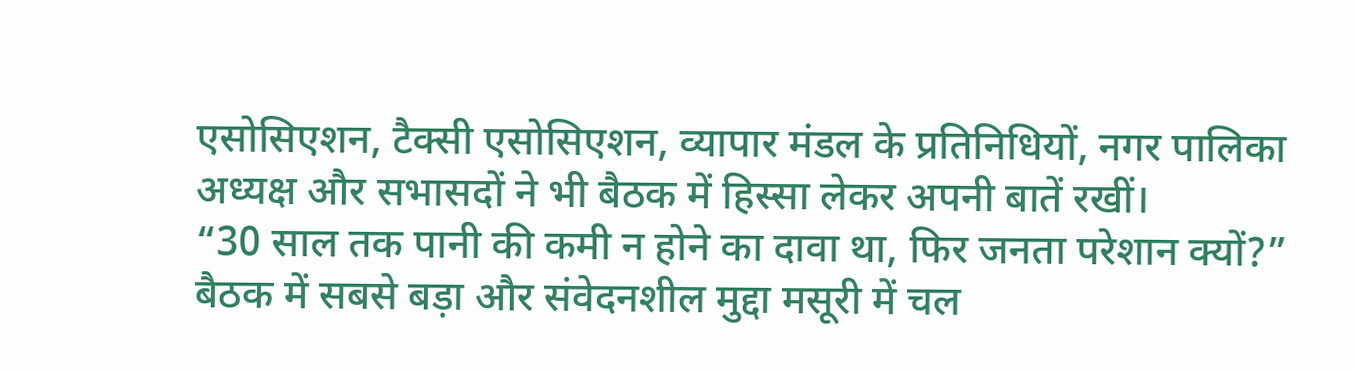एसोसिएशन, टैक्सी एसोसिएशन, व्यापार मंडल के प्रतिनिधियों, नगर पालिका अध्यक्ष और सभासदों ने भी बैठक में हिस्सा लेकर अपनी बातें रखीं।
“30 साल तक पानी की कमी न होने का दावा था, फिर जनता परेशान क्यों?”
बैठक में सबसे बड़ा और संवेदनशील मुद्दा मसूरी में चल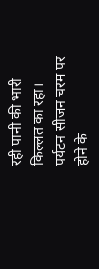रही पानी की भारी किल्लत का रहा। पर्यटन सीजन चरम पर होने के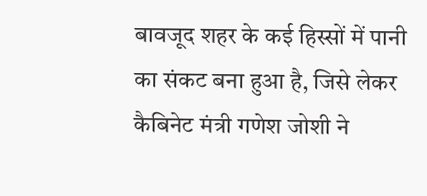बावजूद शहर के कई हिस्सों में पानी का संकट बना हुआ है, जिसे लेकर कैबिनेट मंत्री गणेश जोशी ने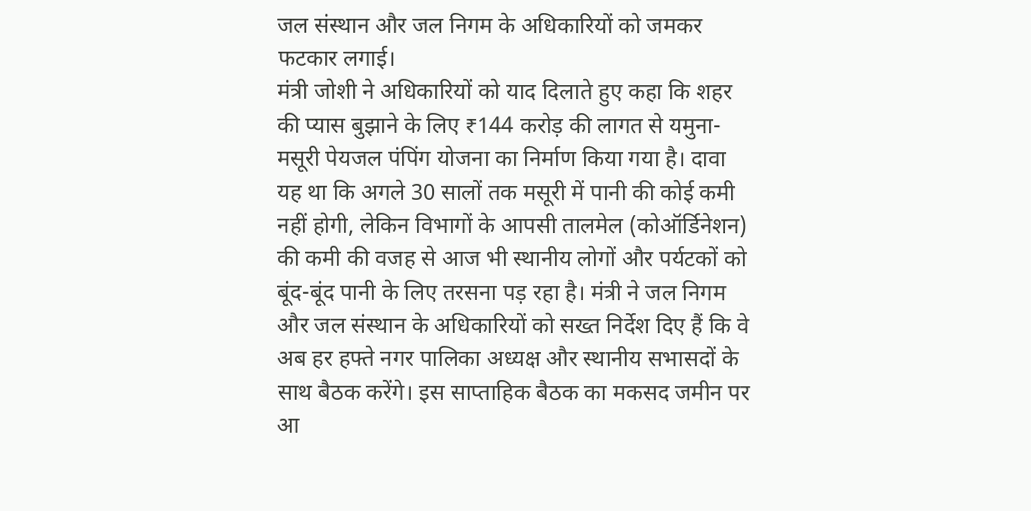जल संस्थान और जल निगम के अधिकारियों को जमकर फटकार लगाई।
मंत्री जोशी ने अधिकारियों को याद दिलाते हुए कहा कि शहर की प्यास बुझाने के लिए ₹144 करोड़ की लागत से यमुना-मसूरी पेयजल पंपिंग योजना का निर्माण किया गया है। दावा यह था कि अगले 30 सालों तक मसूरी में पानी की कोई कमी नहीं होगी, लेकिन विभागों के आपसी तालमेल (कोऑर्डिनेशन) की कमी की वजह से आज भी स्थानीय लोगों और पर्यटकों को बूंद-बूंद पानी के लिए तरसना पड़ रहा है। मंत्री ने जल निगम और जल संस्थान के अधिकारियों को सख्त निर्देश दिए हैं कि वे अब हर हफ्ते नगर पालिका अध्यक्ष और स्थानीय सभासदों के साथ बैठक करेंगे। इस साप्ताहिक बैठक का मकसद जमीन पर आ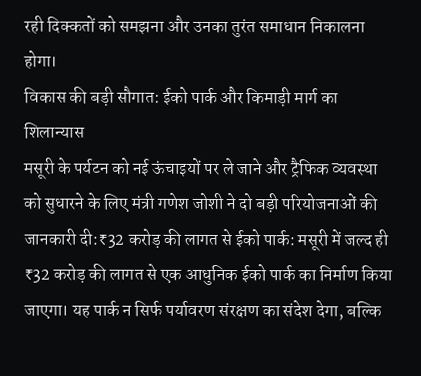रही दिक्कतों को समझना और उनका तुरंत समाधान निकालना होगा।
विकास की बड़ी सौगात: ईको पार्क और किमाड़ी मार्ग का शिलान्यास
मसूरी के पर्यटन को नई ऊंचाइयों पर ले जाने और ट्रैफिक व्यवस्था को सुधारने के लिए मंत्री गणेश जोशी ने दो बड़ी परियोजनाओं की जानकारी दी:₹32 करोड़ की लागत से ईको पार्क: मसूरी में जल्द ही ₹32 करोड़ की लागत से एक आधुनिक ईको पार्क का निर्माण किया जाएगा। यह पार्क न सिर्फ पर्यावरण संरक्षण का संदेश देगा, बल्कि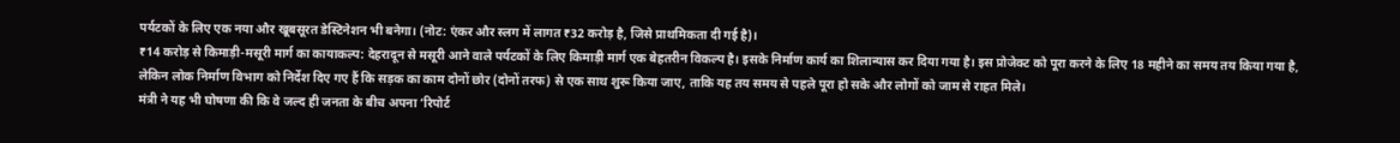पर्यटकों के लिए एक नया और खूबसूरत डेस्टिनेशन भी बनेगा। (नोट: एंकर और स्लग में लागत ₹32 करोड़ है, जिसे प्राथमिकता दी गई है)।
₹14 करोड़ से किमाड़ी-मसूरी मार्ग का कायाकल्प: देहरादून से मसूरी आने वाले पर्यटकों के लिए किमाड़ी मार्ग एक बेहतरीन विकल्प है। इसके निर्माण कार्य का शिलान्यास कर दिया गया है। इस प्रोजेक्ट को पूरा करने के लिए 18 महीने का समय तय किया गया है, लेकिन लोक निर्माण विभाग को निर्देश दिए गए हैं कि सड़क का काम दोनों छोर (दोनों तरफ) से एक साथ शुरू किया जाए, ताकि यह तय समय से पहले पूरा हो सके और लोगों को जाम से राहत मिले।
मंत्री ने यह भी घोषणा की कि वे जल्द ही जनता के बीच अपना ‘रिपोर्ट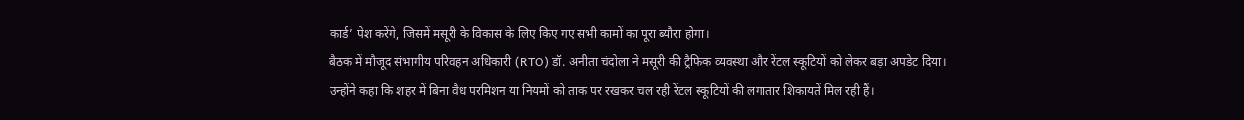कार्ड’ पेश करेंगे, जिसमें मसूरी के विकास के लिए किए गए सभी कामों का पूरा ब्यौरा होगा।
बैठक में मौजूद संभागीय परिवहन अधिकारी (RTO) डॉ. अनीता चंदोला ने मसूरी की ट्रैफिक व्यवस्था और रेंटल स्कूटियों को लेकर बड़ा अपडेट दिया। उन्होंने कहा कि शहर में बिना वैध परमिशन या नियमों को ताक पर रखकर चल रही रेंटल स्कूटियों की लगातार शिकायतें मिल रही हैं।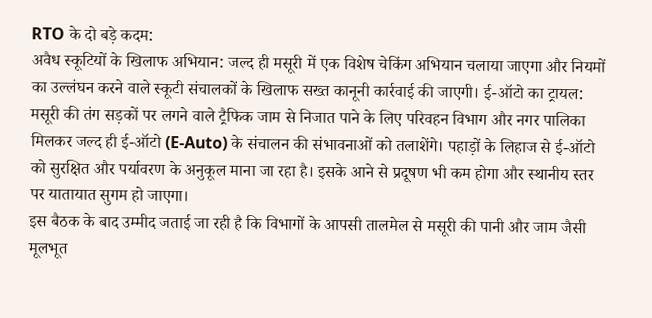RTO के दो बड़े कदम:
अवैध स्कूटियों के खिलाफ अभियान: जल्द ही मसूरी में एक विशेष चेकिंग अभियान चलाया जाएगा और नियमों का उल्लंघन करने वाले स्कूटी संचालकों के खिलाफ सख्त कानूनी कार्रवाई की जाएगी। ई-ऑटो का ट्रायल: मसूरी की तंग सड़कों पर लगने वाले ट्रैफिक जाम से निजात पाने के लिए परिवहन विभाग और नगर पालिका मिलकर जल्द ही ई-ऑटो (E-Auto) के संचालन की संभावनाओं को तलाशेंगे। पहाड़ों के लिहाज से ई-ऑटो को सुरक्षित और पर्यावरण के अनुकूल माना जा रहा है। इसके आने से प्रदूषण भी कम होगा और स्थानीय स्तर पर यातायात सुगम हो जाएगा।
इस बैठक के बाद उम्मीद जताई जा रही है कि विभागों के आपसी तालमेल से मसूरी की पानी और जाम जैसी मूलभूत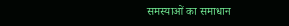समस्याओं का समाधान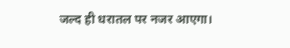जल्द ही धरातल पर नजर आएगा।